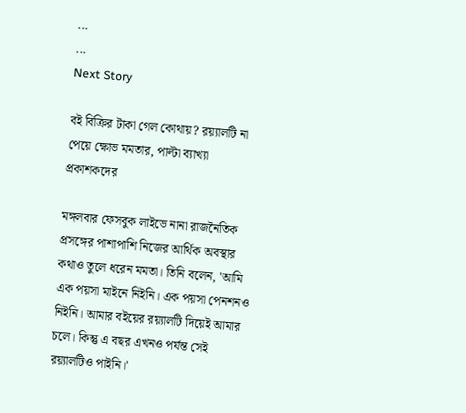...
...
Next Story

বই বিক্রির টাকা গেল কোথায়? রয়্যালটি না পেয়ে ক্ষোভ মমতার, পাল্টা ব্যাখ্যা প্রকাশকদের

মঙ্গলবার ফেসবুক লাইভে নানা রাজনৈতিক প্রসঙ্গের পাশাপাশি নিজের আর্থিক অবস্থার কথাও তুলে ধরেন মমতা। তিনি বলেন, 'আমি এক পয়সা মাইনে নিইনি। এক পয়সা পেনশনও নিইনি। আমার বইয়ের রয়্যালটি দিয়েই আমার চলে। কিন্তু এ বছর এখনও পর্যন্ত সেই রয়্যালটিও পাইনি।'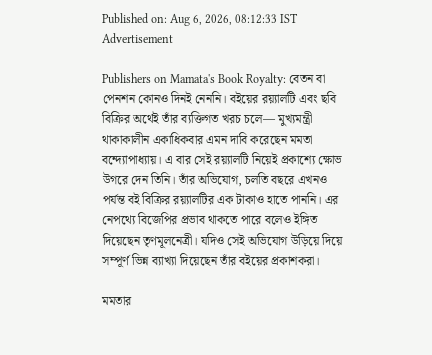Published on: Aug 6, 2026, 08:12:33 IST
Advertisement

Publishers on Mamata's Book Royalty: বেতন বা পেনশন কোনও দিনই নেননি। বইয়ের রয়্যালটি এবং ছবি বিক্রির অর্থেই তাঁর ব্যক্তিগত খরচ চলে— মুখ্যমন্ত্রী থাকাকালীন একাধিকবার এমন দাবি করেছেন মমতা বন্দ্যোপাধ্যায়। এ বার সেই রয়্যালটি নিয়েই প্রকাশ্যে ক্ষোভ উগরে দেন তিনি। তাঁর অভিযোগ, চলতি বছরে এখনও পর্যন্ত বই বিক্রির রয়্যালটির এক টাকাও হাতে পাননি। এর নেপথ্যে বিজেপির প্রভাব থাকতে পারে বলেও ইঙ্গিত দিয়েছেন তৃণমূলনেত্রী। যদিও সেই অভিযোগ উড়িয়ে দিয়ে সম্পূর্ণ ভিন্ন ব্যাখ্যা দিয়েছেন তাঁর বইয়ের প্রকাশকরা।

মমতার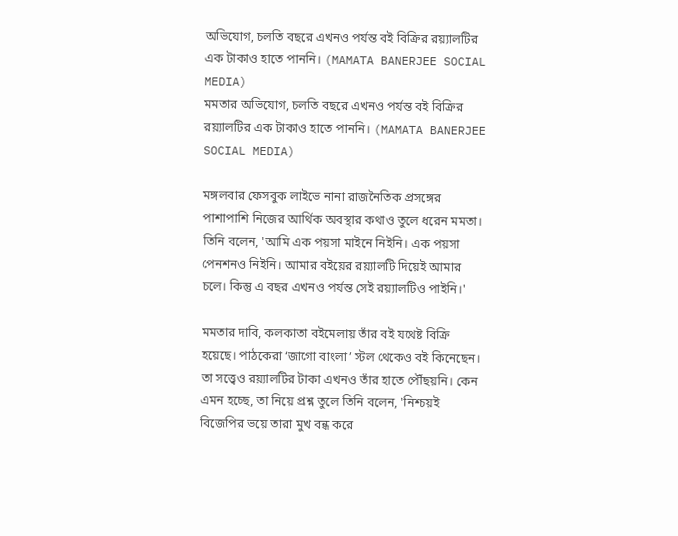অভিযোগ, চলতি বছরে এখনও পর্যন্ত বই বিক্রির রয়্যালটির এক টাকাও হাতে পাননি। (MAMATA BANERJEE SOCIAL MEDIA)
মমতার অভিযোগ, চলতি বছরে এখনও পর্যন্ত বই বিক্রির রয়্যালটির এক টাকাও হাতে পাননি। (MAMATA BANERJEE SOCIAL MEDIA)

মঙ্গলবার ফেসবুক লাইভে নানা রাজনৈতিক প্রসঙ্গের পাশাপাশি নিজের আর্থিক অবস্থার কথাও তুলে ধরেন মমতা। তিনি বলেন, 'আমি এক পয়সা মাইনে নিইনি। এক পয়সা পেনশনও নিইনি। আমার বইয়ের রয়্যালটি দিয়েই আমার চলে। কিন্তু এ বছর এখনও পর্যন্ত সেই রয়্যালটিও পাইনি।'

মমতার দাবি, কলকাতা বইমেলায় তাঁর বই যথেষ্ট বিক্রি হয়েছে। পাঠকেরা ‘জাগো বাংলা’ স্টল থেকেও বই কিনেছেন। তা সত্ত্বেও রয়্যালটির টাকা এখনও তাঁর হাতে পৌঁছয়নি। কেন এমন হচ্ছে, তা নিয়ে প্রশ্ন তুলে তিনি বলেন, 'নিশ্চয়ই বিজেপির ভয়ে তারা মুখ বন্ধ করে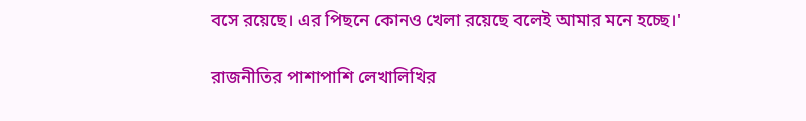বসে রয়েছে। এর পিছনে কোনও খেলা রয়েছে বলেই আমার মনে হচ্ছে।'

রাজনীতির পাশাপাশি লেখালিখির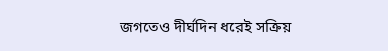জগতেও দীর্ঘদিন ধরেই সক্রিয়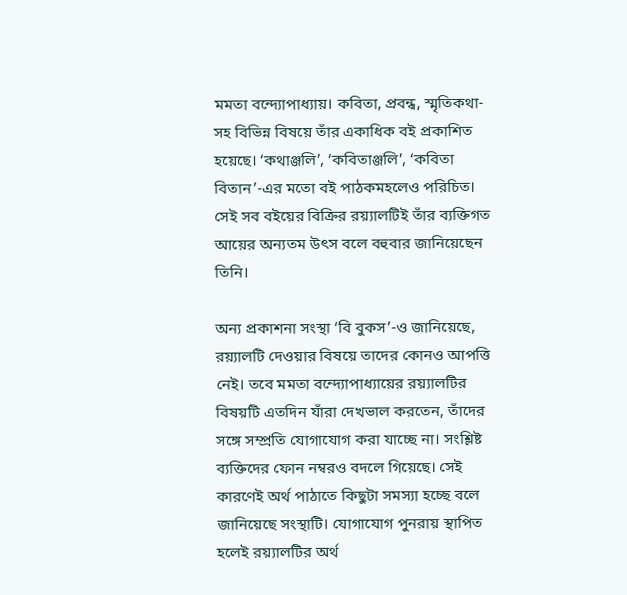মমতা বন্দ্যোপাধ্যায়। কবিতা, প্রবন্ধ, স্মৃতিকথা-সহ বিভিন্ন বিষয়ে তাঁর একাধিক বই প্রকাশিত হয়েছে। ‘কথাঞ্জলি’, ‘কবিতাঞ্জলি’, ‘কবিতা বিতান’-এর মতো বই পাঠকমহলেও পরিচিত। সেই সব বইয়ের বিক্রির রয়্যালটিই তাঁর ব্যক্তিগত আয়ের অন্যতম উৎস বলে বহুবার জানিয়েছেন তিনি।

অন্য প্রকাশনা সংস্থা ‘বি বুকস’-ও জানিয়েছে, রয়্যালটি দেওয়ার বিষয়ে তাদের কোনও আপত্তি নেই। তবে মমতা বন্দ্যোপাধ্যায়ের রয়্যালটির বিষয়টি এতদিন যাঁরা দেখভাল করতেন, তাঁদের সঙ্গে সম্প্রতি যোগাযোগ করা যাচ্ছে না। সংশ্লিষ্ট ব্যক্তিদের ফোন নম্বরও বদলে গিয়েছে। সেই কারণেই অর্থ পাঠাতে কিছুটা সমস্যা হচ্ছে বলে জানিয়েছে সংস্থাটি। যোগাযোগ পুনরায় স্থাপিত হলেই রয়্যালটির অর্থ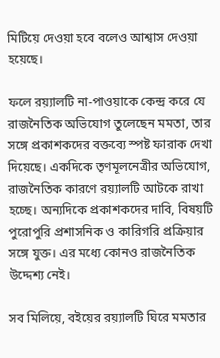মিটিয়ে দেওয়া হবে বলেও আশ্বাস দেওয়া হয়েছে।

ফলে রয়্যালটি না-পাওয়াকে কেন্দ্র করে যে রাজনৈতিক অভিযোগ তুলেছেন মমতা, তার সঙ্গে প্রকাশকদের বক্তব্যে স্পষ্ট ফারাক দেখা দিয়েছে। একদিকে তৃণমূলনেত্রীর অভিযোগ, রাজনৈতিক কারণে রয়্যালটি আটকে রাখা হচ্ছে। অন্যদিকে প্রকাশকদের দাবি, বিষয়টি পুরোপুরি প্রশাসনিক ও কারিগরি প্রক্রিয়ার সঙ্গে যুক্ত। এর মধ্যে কোনও রাজনৈতিক উদ্দেশ্য নেই।

সব মিলিয়ে, বইয়ের রয়্যালটি ঘিরে মমতার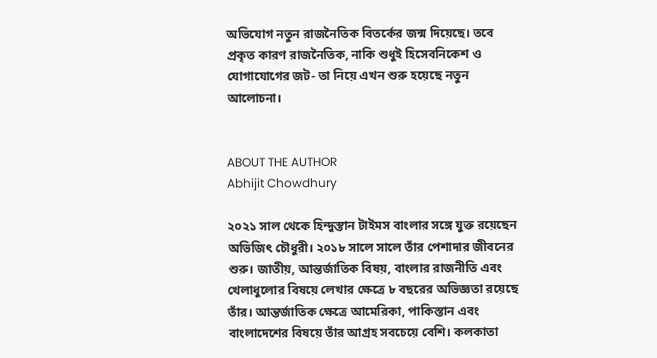অভিযোগ নতুন রাজনৈতিক বিতর্কের জন্ম দিয়েছে। তবে প্রকৃত কারণ রাজনৈতিক, নাকি শুধুই হিসেবনিকেশ ও যোগাযোগের জট- তা নিয়ে এখন শুরু হয়েছে নতুন আলোচনা।


ABOUT THE AUTHOR
Abhijit Chowdhury

২০২১ সাল থেকে হিন্দুস্তান টাইমস বাংলার সঙ্গে যুক্ত রয়েছেন অভিজিৎ চৌধুরী। ২০১৮ সালে সালে তাঁর পেশাদার জীবনের শুরু। জাতীয়, আন্তর্জাতিক বিষয়, বাংলার রাজনীতি এবং খেলাধুলোর বিষয়ে লেখার ক্ষেত্রে ৮ বছরের অভিজ্ঞতা রয়েছে তাঁর। আন্তর্জাতিক ক্ষেত্রে আমেরিকা, পাকিস্তান এবং বাংলাদেশের বিষয়ে তাঁর আগ্রহ সবচেয়ে বেশি। কলকাতা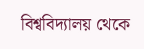বিশ্ববিদ্যালয় থেকে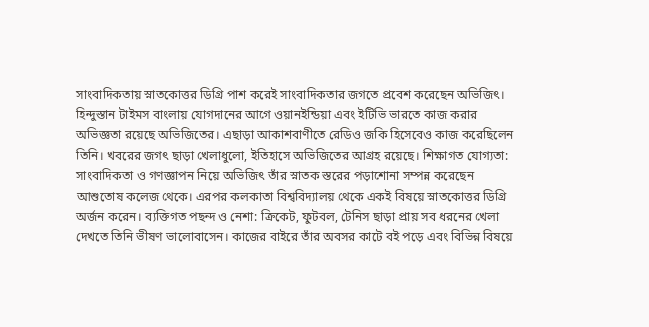সাংবাদিকতায় স্নাতকোত্তর ডিগ্রি পাশ করেই সাংবাদিকতার জগতে প্রবেশ করেছেন অভিজিৎ। হিন্দুস্তান টাইমস বাংলায় যোগদানের আগে ওয়ানইন্ডিয়া এবং ইটিভি ভারতে কাজ করার অভিজ্ঞতা রয়েছে অভিজিতের। এছাড়া আকাশবাণীতে রেডিও জকি হিসেবেও কাজ করেছিলেন তিনি। খবরের জগৎ ছাড়া খেলাধুলো, ইতিহাসে অভিজিতের আগ্রহ রয়েছে। শিক্ষাগত যোগ্যতা: সাংবাদিকতা ও গণজ্ঞাপন নিয়ে অভিজিৎ তাঁর স্নাতক স্তরের পড়াশোনা সম্পন্ন করেছেন আশুতোষ কলেজ থেকে। এরপর কলকাতা বিশ্ববিদ্যালয় থেকে একই বিষয়ে স্নাতকোত্তর ডিগ্রি অর্জন করেন। ব্যক্তিগত পছন্দ ও নেশা: ক্রিকেট, ফুটবল, টেনিস ছাড়া প্রায় সব ধরনের খেলা দেখতে তিনি ভীষণ ভালোবাসেন। কাজের বাইরে তাঁর অবসর কাটে বই পড়ে এবং বিভিন্ন বিষয়ে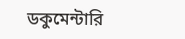ডকুমেন্টারি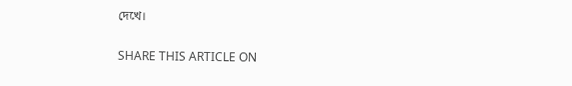দেখে।

SHARE THIS ARTICLE ON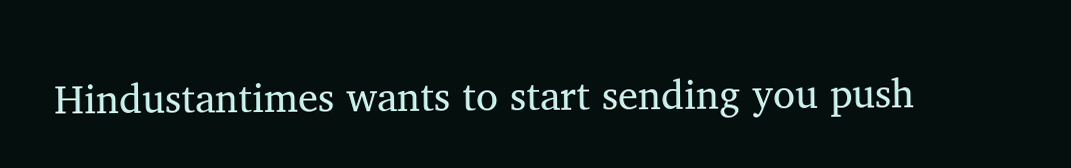Hindustantimes wants to start sending you push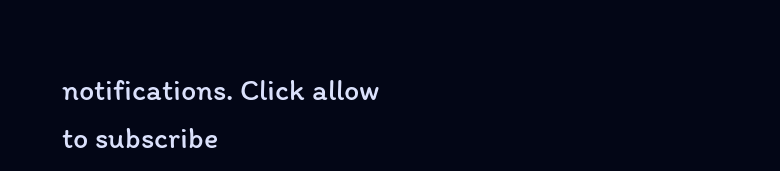notifications. Click allow to subscribe